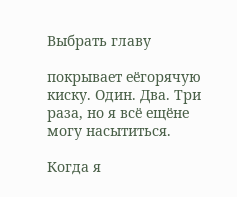Выбрать главу

покрывает еёгорячую киску. Один. Два. Три раза, но я всё ещёне могу насытиться.

Когда я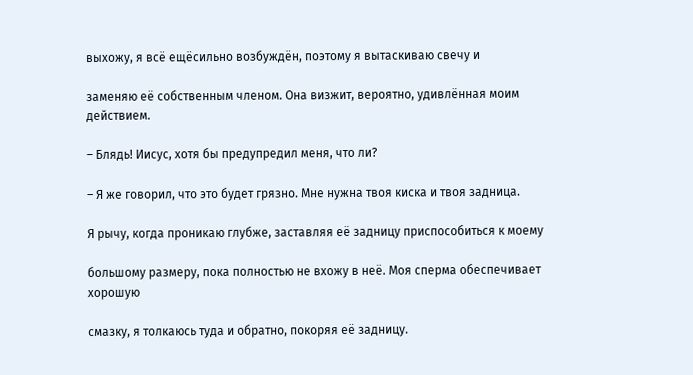выхожу, я всё ещёсильно возбуждён, поэтому я вытаскиваю свечу и

заменяю её собственным членом. Она визжит, вероятно, удивлённая моим действием.

– Блядь! Иисус, хотя бы предупредил меня, что ли?

– Я же говорил, что это будет грязно. Мне нужна твоя киска и твоя задница.

Я рычу, когда проникаю глубже, заставляя её задницу приспособиться к моему

большому размеру, пока полностью не вхожу в неё. Моя сперма обеспечивает хорошую

смазку, я толкаюсь туда и обратно, покоряя её задницу.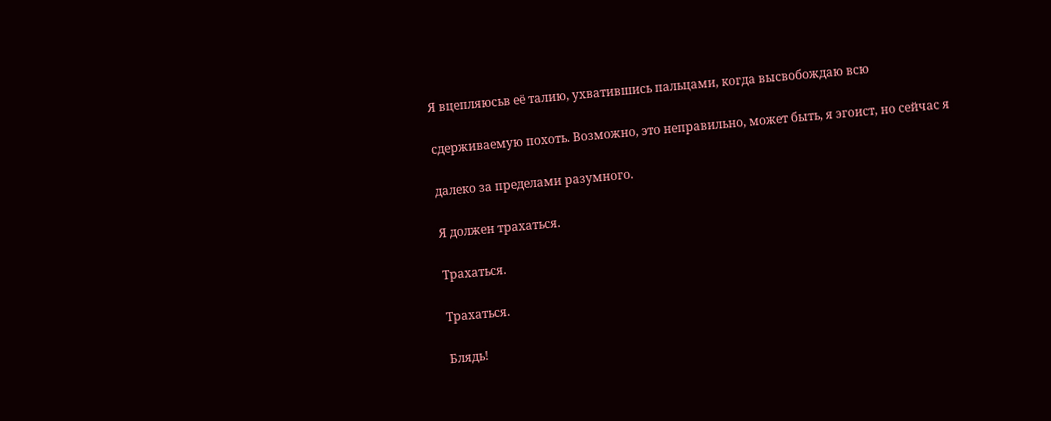Я вцепляюсьв её талию, ухватившись пальцами, когда высвобождаю всю

сдерживаемую похоть. Возможно, это неправильно, может быть, я эгоист, но сейчас я

далеко за пределами разумного.

Я должен трахаться.

Трахаться.

Трахаться.

Блядь!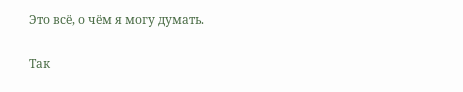Это всё, о чём я могу думать.

Так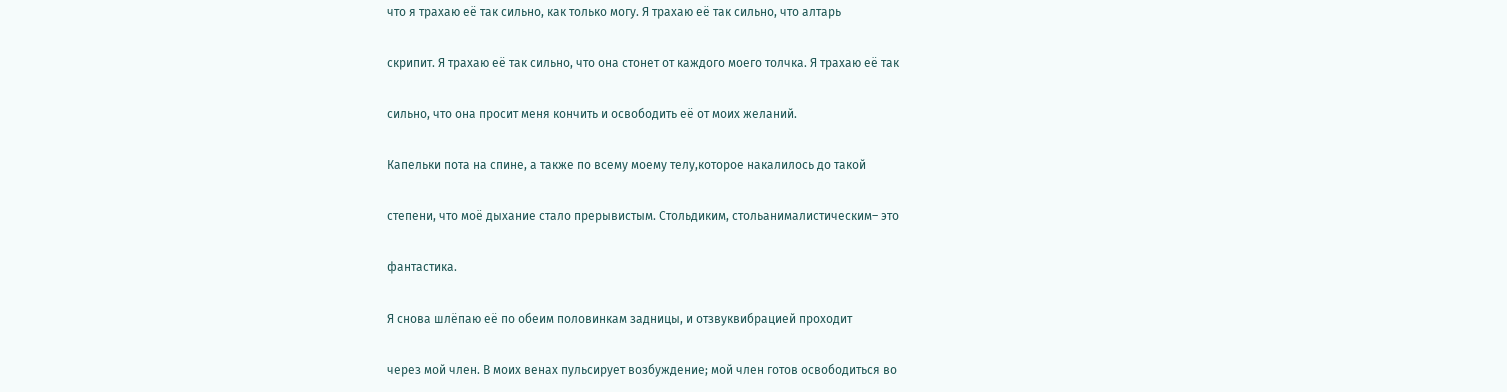что я трахаю её так сильно, как только могу. Я трахаю её так сильно, что алтарь

скрипит. Я трахаю её так сильно, что она стонет от каждого моего толчка. Я трахаю её так

сильно, что она просит меня кончить и освободить её от моих желаний.

Капельки пота на спине, а также по всему моему телу,которое накалилось до такой

степени, что моё дыхание стало прерывистым. Стольдиким, стольанималистическим– это

фантастика.

Я снова шлёпаю её по обеим половинкам задницы, и отзвуквибрацией проходит

через мой член. В моих венах пульсирует возбуждение; мой член готов освободиться во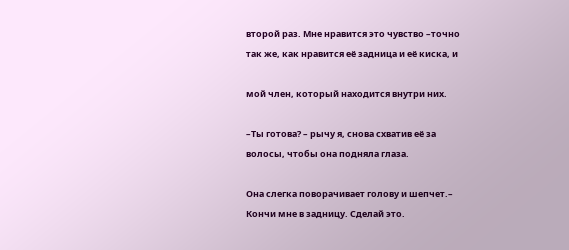второй раз. Мне нравится это чувство –точно так же, как нравится её задница и её киска, и

мой член, который находится внутри них.

–Ты готова? – рычу я, снова схватив её за волосы, чтобы она подняла глаза.

Она слегка поворачивает голову и шепчет.– Кончи мне в задницу. Сделай это.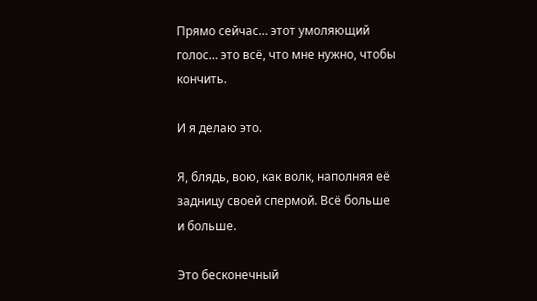Прямо сейчас… этот умоляющий голос… это всё, что мне нужно, чтобы кончить.

И я делаю это.

Я, блядь, вою, как волк, наполняя её задницу своей спермой. Всё больше и больше.

Это бесконечный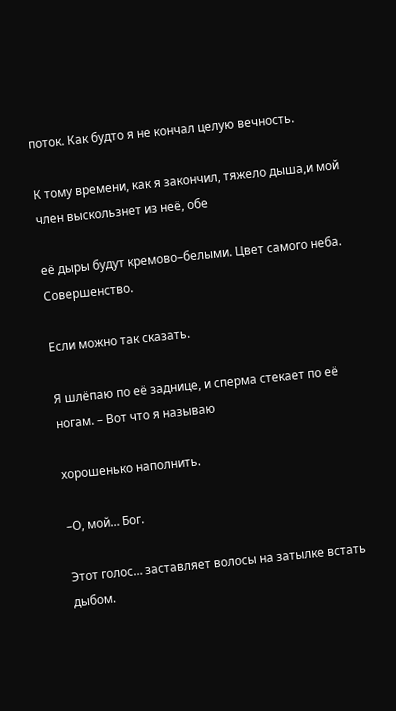поток. Как будто я не кончал целую вечность.

К тому времени, как я закончил, тяжело дыша,и мой член выскользнет из неё, обе

её дыры будут кремово–белыми. Цвет самого неба. Совершенство.

Если можно так сказать.

Я шлёпаю по её заднице, и сперма стекает по её ногам. – Вот что я называю

хорошенько наполнить.

–О, мой… Бог.

Этот голос… заставляет волосы на затылке встать дыбом.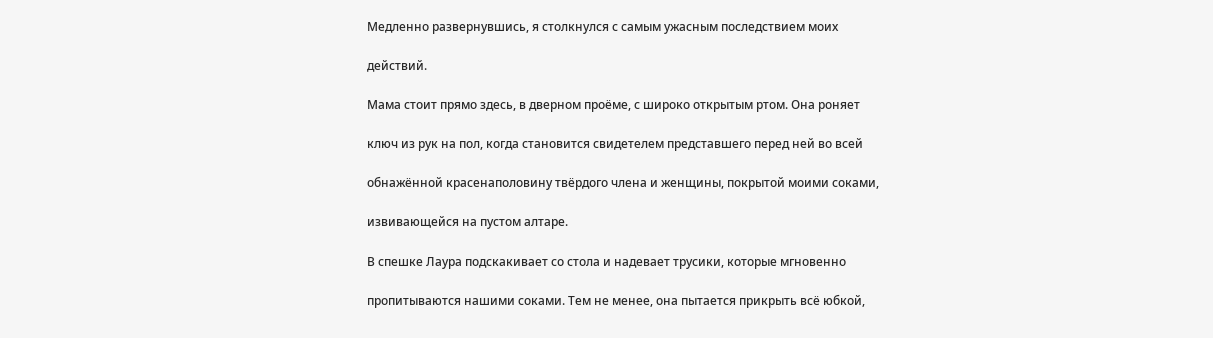Медленно развернувшись, я столкнулся с самым ужасным последствием моих

действий.

Мама стоит прямо здесь, в дверном проёме, с широко открытым ртом. Она роняет

ключ из рук на пол, когда становится свидетелем представшего перед ней во всей

обнажённой красенаполовину твёрдого члена и женщины, покрытой моими соками,

извивающейся на пустом алтаре.

В спешке Лаура подскакивает со стола и надевает трусики, которые мгновенно

пропитываются нашими соками. Тем не менее, она пытается прикрыть всё юбкой,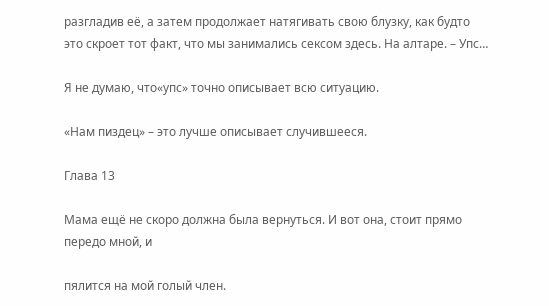разгладив её, а затем продолжает натягивать свою блузку, как будто это скроет тот факт, что мы занимались сексом здесь. На алтаре. – Упс…

Я не думаю, что«упс» точно описывает всю ситуацию.

«Нам пиздец» – это лучше описывает случившееся.

Глава 13

Мама ещё не скоро должна была вернуться. И вот она, стоит прямо передо мной, и

пялится на мой голый член.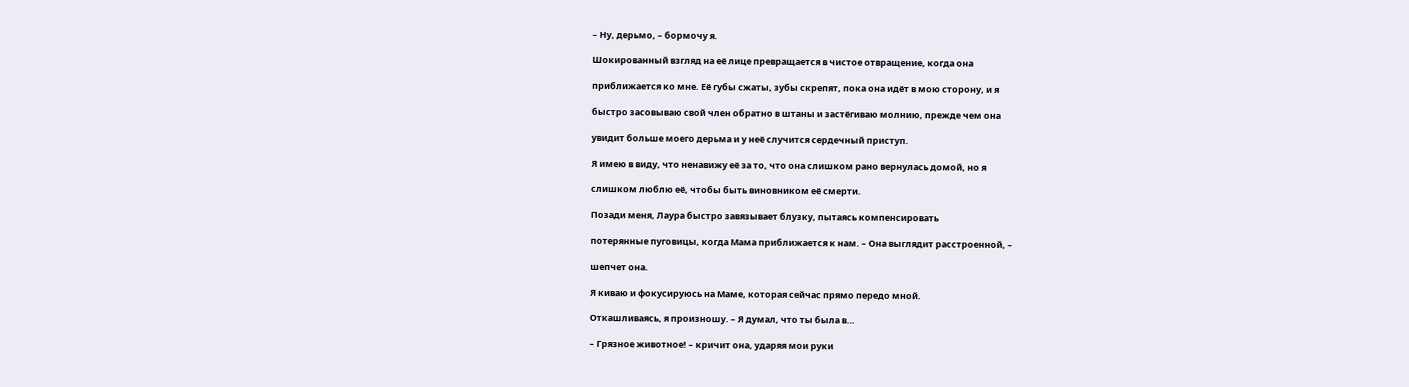– Ну, дерьмо, – бормочу я.

Шокированный взгляд на её лице превращается в чистое отвращение, когда она

приближается ко мне. Её губы сжаты, зубы скрепят, пока она идёт в мою сторону, и я

быстро засовываю свой член обратно в штаны и застёгиваю молнию, прежде чем она

увидит больше моего дерьма и у неё случится сердечный приступ.

Я имею в виду, что ненавижу её за то, что она слишком рано вернулась домой, но я

слишком люблю её, чтобы быть виновником её смерти.

Позади меня, Лаура быстро завязывает блузку, пытаясь компенсировать

потерянные пуговицы, когда Мама приближается к нам. – Она выглядит расстроенной, –

шепчет она.

Я киваю и фокусируюсь на Маме, которая сейчас прямо передо мной.

Откашливаясь, я произношу. – Я думал, что ты была в…

– Грязное животное! – кричит она, ударяя мои руки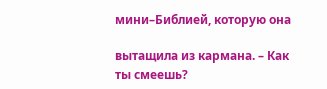мини–Библией, которую она

вытащила из кармана. – Как ты смеешь?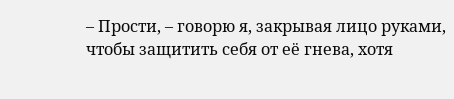– Прости, – говорю я, закрывая лицо руками, чтобы защитить себя от её гнева, хотя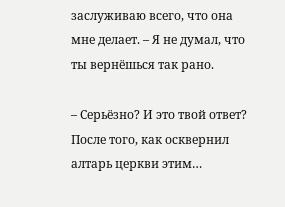заслуживаю всего, что она мне делает. – Я не думал, что ты вернёшься так рано.

– Серьёзно? И это твой ответ? После того, как осквернил алтарь церкви этим…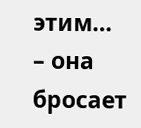этим… – она бросает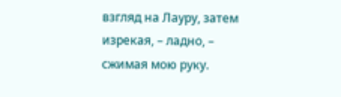взгляд на Лауру, затем изрекая, – ладно, – сжимая мою руку.